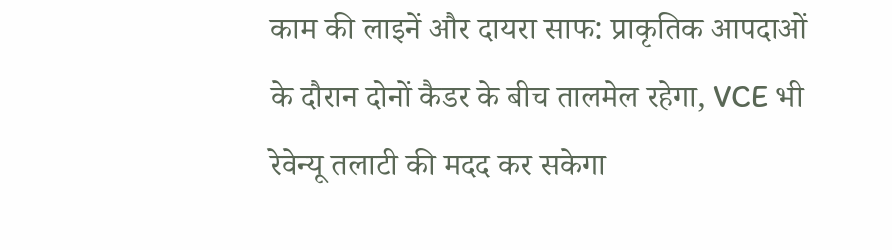काम की लाइनें और दायरा साफ: प्राकृतिक आपदाओं के दौरान दोनों कैडर के बीच तालमेल रहेगा, VCE भी रेवेन्यू तलाटी की मदद कर सकेगा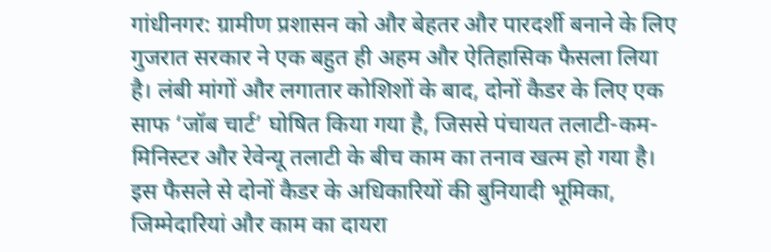गांधीनगर: ग्रामीण प्रशासन को और बेहतर और पारदर्शी बनाने के लिए गुजरात सरकार ने एक बहुत ही अहम और ऐतिहासिक फैसला लिया है। लंबी मांगों और लगातार कोशिशों के बाद, दोनों कैडर के लिए एक साफ ‘जॉब चार्ट’ घोषित किया गया है, जिससे पंचायत तलाटी-कम-मिनिस्टर और रेवेन्यू तलाटी के बीच काम का तनाव खत्म हो गया है। इस फैसले से दोनों कैडर के अधिकारियों की बुनियादी भूमिका, जिम्मेदारियां और काम का दायरा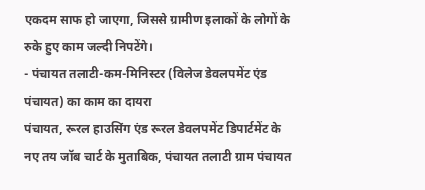एकदम साफ हो जाएगा, जिससे ग्रामीण इलाकों के लोगों के रुके हुए काम जल्दी निपटेंगे।
- पंचायत तलाटी-कम-मिनिस्टर (विलेज डेवलपमेंट एंड पंचायत) का काम का दायरा
पंचायत, रूरल हाउसिंग एंड रूरल डेवलपमेंट डिपार्टमेंट के नए तय जॉब चार्ट के मुताबिक, पंचायत तलाटी ग्राम पंचायत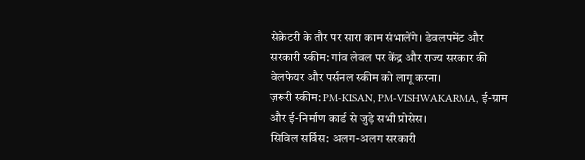सेक्रेटरी के तौर पर सारा काम संभालेंगे। डेवलपमेंट और सरकारी स्कीम: गांव लेवल पर केंद्र और राज्य सरकार की वेलफेयर और पर्सनल स्कीम को लागू करना।
ज़रूरी स्कीम: PM-KISAN, PM-VISHWAKARMA, ई-ग्राम और ई-निर्माण कार्ड से जुड़े सभी प्रोसेस।
सिविल सर्विस: अलग-अलग सरकारी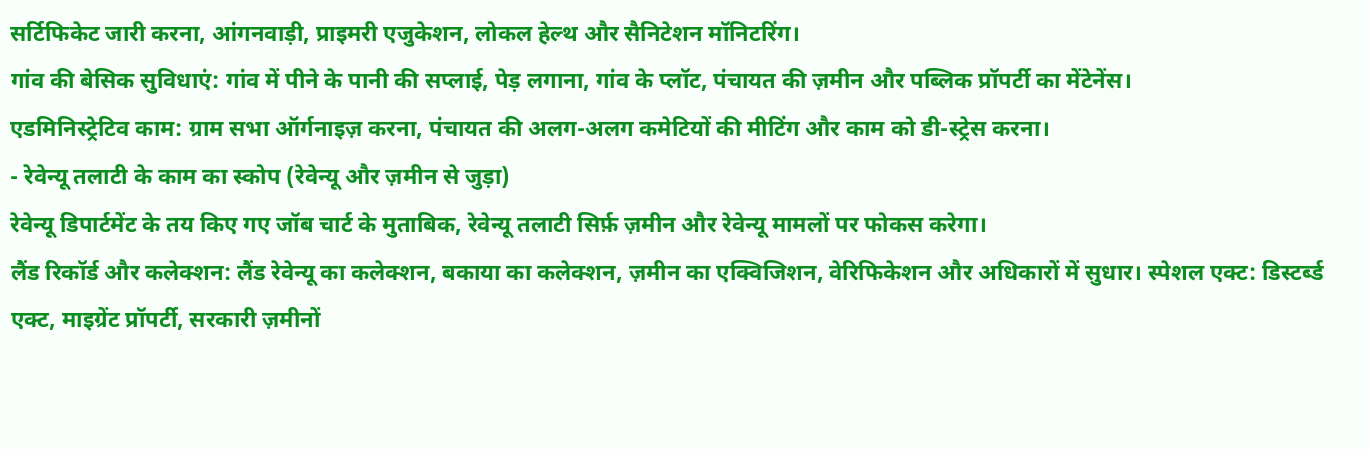सर्टिफिकेट जारी करना, आंगनवाड़ी, प्राइमरी एजुकेशन, लोकल हेल्थ और सैनिटेशन मॉनिटरिंग।
गांव की बेसिक सुविधाएं: गांव में पीने के पानी की सप्लाई, पेड़ लगाना, गांव के प्लॉट, पंचायत की ज़मीन और पब्लिक प्रॉपर्टी का मेंटेनेंस।
एडमिनिस्ट्रेटिव काम: ग्राम सभा ऑर्गनाइज़ करना, पंचायत की अलग-अलग कमेटियों की मीटिंग और काम को डी-स्ट्रेस करना।
- रेवेन्यू तलाटी के काम का स्कोप (रेवेन्यू और ज़मीन से जुड़ा)
रेवेन्यू डिपार्टमेंट के तय किए गए जॉब चार्ट के मुताबिक, रेवेन्यू तलाटी सिर्फ़ ज़मीन और रेवेन्यू मामलों पर फोकस करेगा।
लैंड रिकॉर्ड और कलेक्शन: लैंड रेवेन्यू का कलेक्शन, बकाया का कलेक्शन, ज़मीन का एक्विजिशन, वेरिफिकेशन और अधिकारों में सुधार। स्पेशल एक्ट: डिस्टर्ब्ड एक्ट, माइग्रेंट प्रॉपर्टी, सरकारी ज़मीनों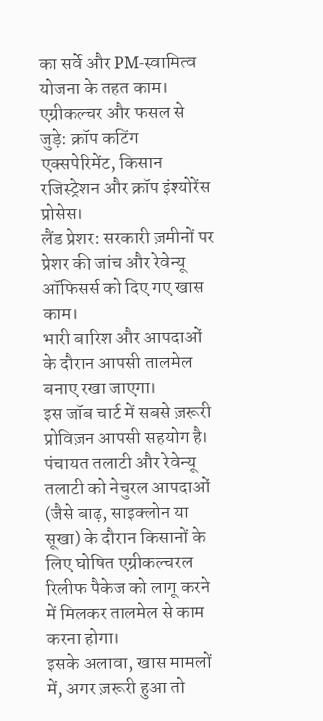का सर्वे और PM-स्वामित्व योजना के तहत काम।
एग्रीकल्चर और फसल से जुड़े: क्रॉप कटिंग एक्सपेरिमेंट, किसान रजिस्ट्रेशन और क्रॉप इंश्योरेंस प्रोसेस।
लैंड प्रेशर: सरकारी ज़मीनों पर प्रेशर की जांच और रेवेन्यू ऑफिसर्स को दिए गए खास काम।
भारी बारिश और आपदाओं के दौरान आपसी तालमेल बनाए रखा जाएगा।
इस जॉब चार्ट में सबसे ज़रूरी प्रोविज़न आपसी सहयोग है। पंचायत तलाटी और रेवेन्यू तलाटी को नेचुरल आपदाओं (जैसे बाढ़, साइक्लोन या सूखा) के दौरान किसानों के लिए घोषित एग्रीकल्चरल रिलीफ पैकेज को लागू करने में मिलकर तालमेल से काम करना होगा।
इसके अलावा, खास मामलों में, अगर ज़रूरी हुआ तो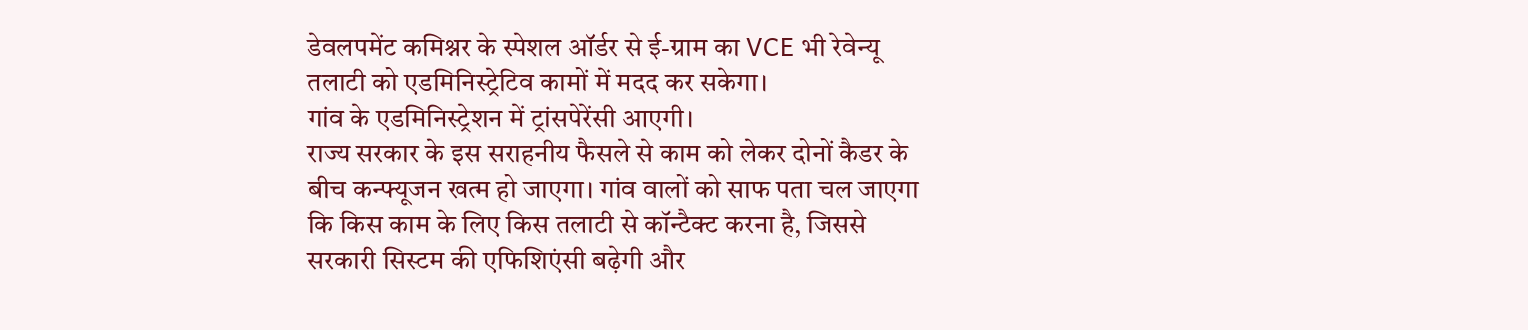डेवलपमेंट कमिश्नर के स्पेशल ऑर्डर से ई-ग्राम का VCE भी रेवेन्यू तलाटी को एडमिनिस्ट्रेटिव कामों में मदद कर सकेगा।
गांव के एडमिनिस्ट्रेशन में ट्रांसपेरेंसी आएगी।
राज्य सरकार के इस सराहनीय फैसले से काम को लेकर दोनों कैडर के बीच कन्फ्यूजन खत्म हो जाएगा। गांव वालों को साफ पता चल जाएगा कि किस काम के लिए किस तलाटी से कॉन्टैक्ट करना है, जिससे सरकारी सिस्टम की एफिशिएंसी बढ़ेगी और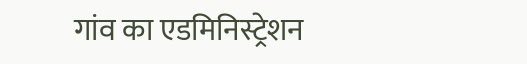गांव का एडमिनिस्ट्रेशन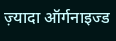ज़्यादा ऑर्गनाइज्ड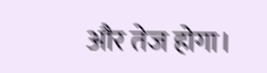और तेज होगा।